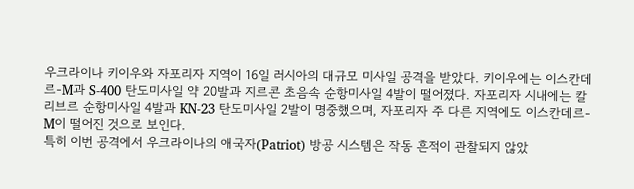우크라이나 키이우와 자포리자 지역이 16일 러시아의 대규모 미사일 공격을 받았다. 키이우에는 이스칸데르-M과 S-400 탄도미사일 약 20발과 지르콘 초음속 순항미사일 4발이 떨어졌다. 자포리자 시내에는 칼리브르 순항미사일 4발과 KN-23 탄도미사일 2발이 명중했으며, 자포리자 주 다른 지역에도 이스칸데르-M이 떨어진 것으로 보인다.
특히 이번 공격에서 우크라이나의 애국자(Patriot) 방공 시스템은 작동 흔적이 관찰되지 않았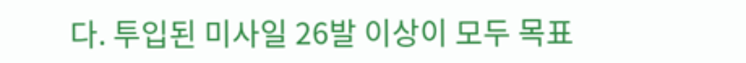다. 투입된 미사일 26발 이상이 모두 목표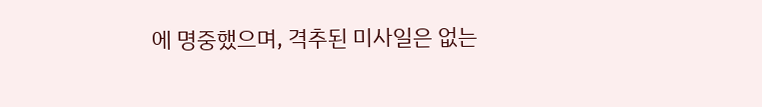에 명중했으며, 격추된 미사일은 없는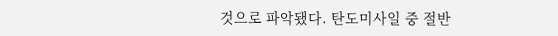것으로 파악됐다. 탄도미사일 중 절반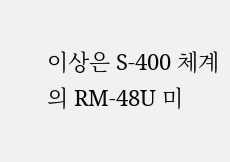이상은 S-400 체계의 RM-48U 미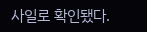사일로 확인됐다.